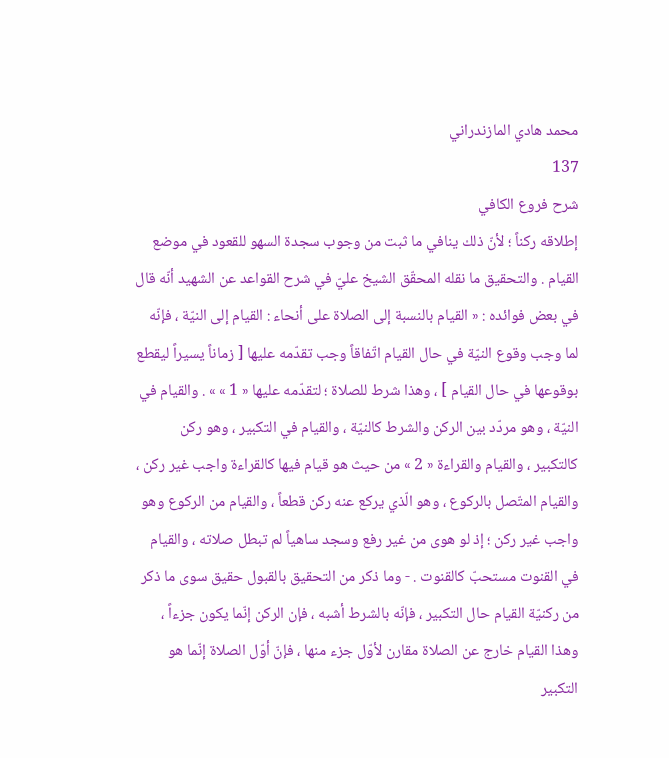محمد هادي المازندراني
137
شرح فروع الكافي
إطلاقه ركناً ؛ لأنّ ذلك ينافي ما ثبت من وجوب سجدة السهو للقعود في موضع القيام . والتحقيق ما نقله المحقّق الشيخ عليّ في شرح القواعد عن الشهيد أنّه قال في بعض فوائده : « القيام بالنسبة إلى الصلاة على أنحاء : القيام إلى النيّة ، فإنّه لما وجب وقوع النيّة في حال القيام اتّفاقاً وجب تقدّمه عليها [ زماناً يسيراً ليقطع بوقوعها في حال القيام ] ، وهذا شرط للصلاة ؛ لتقدّمه عليها « 1 » » . والقيام في النيّة ، وهو مردّد بين الركن والشرط كالنيّة ، والقيام في التكبير ، وهو ركن كالتكبير ، والقيام والقراءة « 2 » من حيث هو قيام فيها كالقراءة واجب غير ركن ، والقيام المتّصل بالركوع ، وهو الّذي يركع عنه ركن قطعاً ، والقيام من الركوع وهو واجب غير ركن ؛ إذ لو هوى من غير رفع وسجد ساهياً لم تبطل صلاته ، والقيام في القنوت مستحبّ كالقنوت . - وما ذكر من التحقيق بالقبول حقيق سوى ما ذكر من ركنيّة القيام حال التكبير ، فإنّه بالشرط أشبه ، فإن الركن إنّما يكون جزءاً ، وهذا القيام خارج عن الصلاة مقارن لأوّل جزء منها ، فإنّ أوّل الصلاة إنّما هو التكبير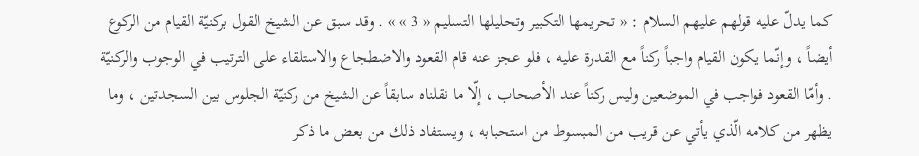كما يدلّ عليه قولهم عليهم السلام : « تحريمها التكبير وتحليلها التسليم « 3 » » . وقد سبق عن الشيخ القول بركنيّة القيام من الركوع أيضاً ، وإنّما يكون القيام واجباً ركناً مع القدرة عليه ، فلو عجز عنه قام القعود والاضطجاع والاستلقاء على الترتيب في الوجوب والركنيّة . وأمّا القعود فواجب في الموضعين وليس ركناً عند الأصحاب ، إلّا ما نقلناه سابقاً عن الشيخ من ركنيّة الجلوس بين السجدتين ، وما يظهر من كلامه الّذي يأتي عن قريب من المبسوط من استحبابه ، ويستفاد ذلك من بعض ما ذكر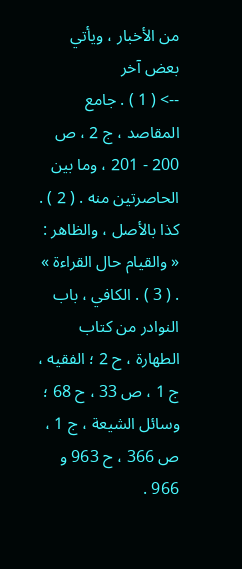من الأخبار ، ويأتي بعض آخر
--> ( 1 ) . جامع المقاصد ، ج 2 ، ص 200 - 201 ، وما بين الحاصرتين منه . ( 2 ) . كذا بالأصل ، والظاهر : « والقيام حال القراءة » . ( 3 ) . الكافي ، باب النوادر من كتاب الطهارة ، ح 2 ؛ الفقيه ، ج 1 ، ص 33 ، ح 68 ؛ وسائل الشيعة ، ج 1 ، ص 366 ، ح 963 و 966 .